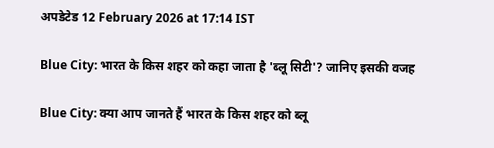अपडेटेड 12 February 2026 at 17:14 IST

Blue City: भारत के किस शहर को कहा जाता है 'ब्लू सिटी'? जानिए इसकी वजह

Blue City: क्या आप जानते हैं भारत के किस शहर को ब्लू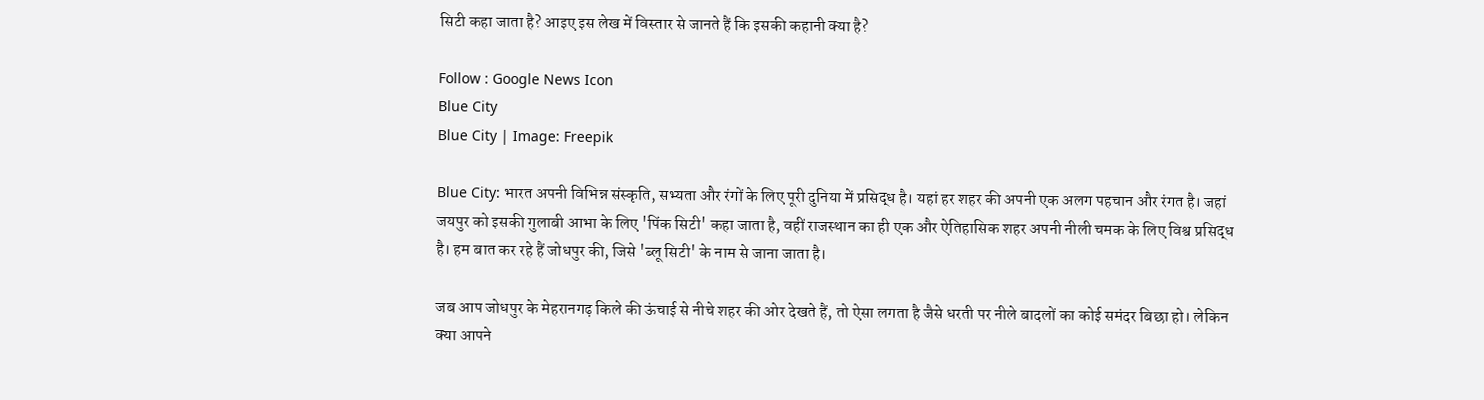सिटी कहा जाता है? आइए इस लेख में विस्तार से जानते हैं कि इसकी कहानी क्या है?

Follow : Google News Icon
Blue City
Blue City | Image: Freepik

Blue City: भारत अपनी विभिन्न संस्कृति, सभ्यता और रंगों के लिए पूरी दुनिया में प्रसिद्ध है। यहां हर शहर की अपनी एक अलग पहचान और रंगत है। जहां जयपुर को इसकी गुलाबी आभा के लिए 'पिंक सिटी' कहा जाता है, वहीं राजस्थान का ही एक और ऐतिहासिक शहर अपनी नीली चमक के लिए विश्व प्रसिद्ध है। हम बात कर रहे हैं जोधपुर की, जिसे 'ब्लू सिटी' के नाम से जाना जाता है।

जब आप जोधपुर के मेहरानगढ़ किले की ऊंचाई से नीचे शहर की ओर देखते हैं, तो ऐसा लगता है जैसे धरती पर नीले बादलों का कोई समंदर बिछा हो। लेकिन क्या आपने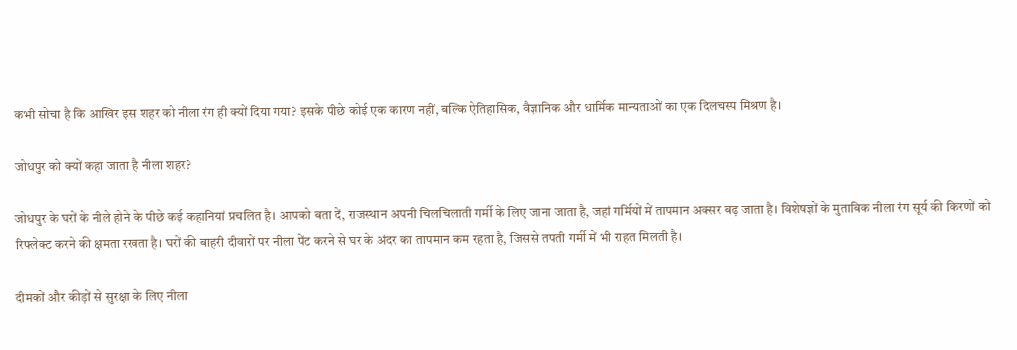कभी सोचा है कि आखिर इस शहर को नीला रंग ही क्यों दिया गया? इसके पीछे कोई एक कारण नहीं, बल्कि ऐतिहासिक, वैज्ञानिक और धार्मिक मान्यताओं का एक दिलचस्प मिश्रण है।

जोधपुर को क्यों कहा जाता है नीला शहर?

जोधपुर के घरों के नीले होने के पीछे कई कहानियां प्रचलित है। आपको बता दें, राजस्थान अपनी चिलचिलाती गर्मी के लिए जाना जाता है, जहां गर्मियों में तापमान अक्सर बढ़ जाता है। विशेषज्ञों के मुताबिक नीला रंग सूर्य की किरणों को रिफ्लेक्ट करने की क्षमता रखता है। घरों की बाहरी दीवारों पर नीला पेंट करने से घर के अंदर का तापमान कम रहता है, जिससे तपती गर्मी में भी राहत मिलती है।

दीमकों और कीड़ों से सुरक्षा के लिए नीला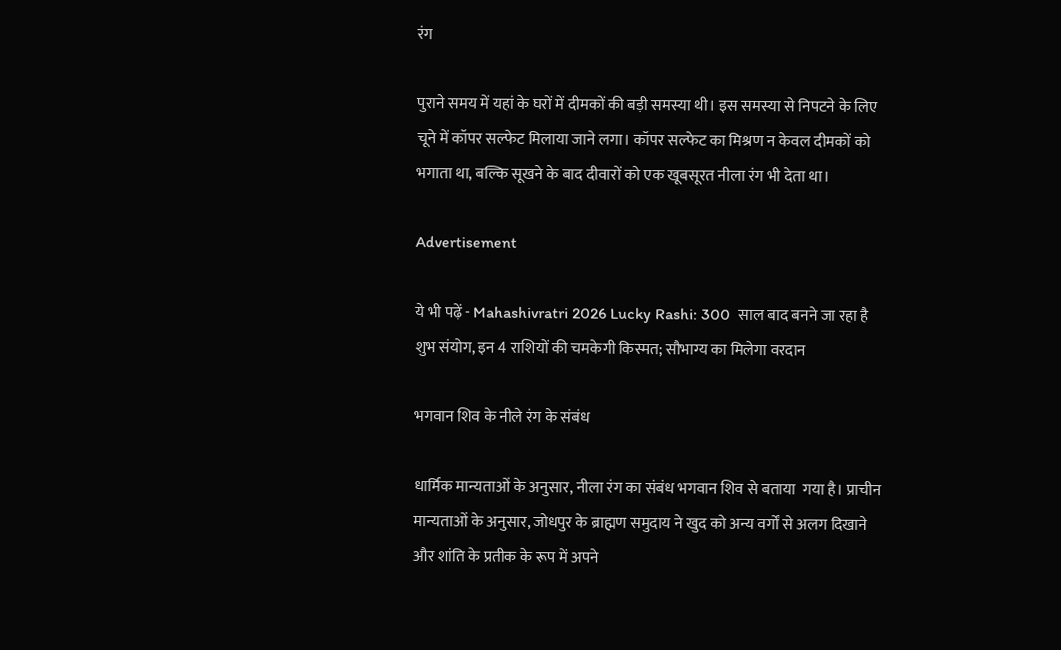रंग

पुराने समय में यहां के घरों में दीमकों की बड़ी समस्या थी। इस समस्या से निपटने के लिए चूने में कॉपर सल्फेट मिलाया जाने लगा। कॉपर सल्फेट का मिश्रण न केवल दीमकों को भगाता था, बल्कि सूखने के बाद दीवारों को एक खूबसूरत नीला रंग भी देता था।

Advertisement

ये भी पढ़ें - Mahashivratri 2026 Lucky Rashi: 300  साल बाद बनने जा रहा है शुभ संयोग, इन 4 राशियों की चमकेगी किस्मत; सौभाग्य का मिलेगा वरदान

भगवान शिव के नीले रंग के संबंध

धार्मिक मान्यताओं के अनुसार, नीला रंग का संबंध भगवान शिव से बताया  गया है। प्राचीन मान्यताओं के अनुसार, जोधपुर के ब्राह्मण समुदाय ने खुद को अन्य वर्गों से अलग दिखाने और शांति के प्रतीक के रूप में अपने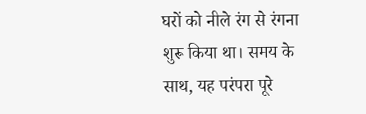घरों को नीले रंग से रंगना शुरू किया था। समय के साथ, यह परंपरा पूरे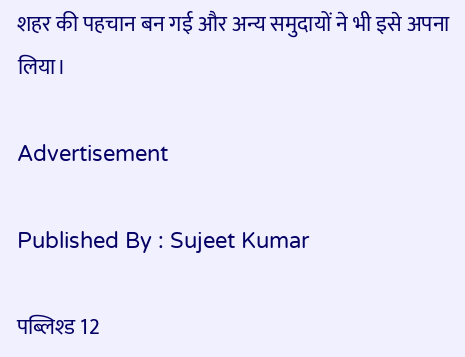शहर की पहचान बन गई और अन्य समुदायों ने भी इसे अपना लिया।

Advertisement

Published By : Sujeet Kumar

पब्लिश्ड 12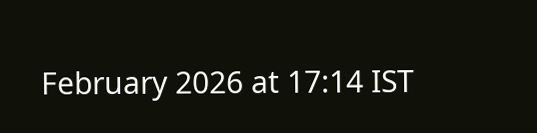February 2026 at 17:14 IST